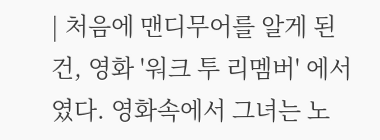| 처음에 맨디무어를 알게 된건, 영화 '워크 투 리멤버' 에서였다. 영화속에서 그녀는 노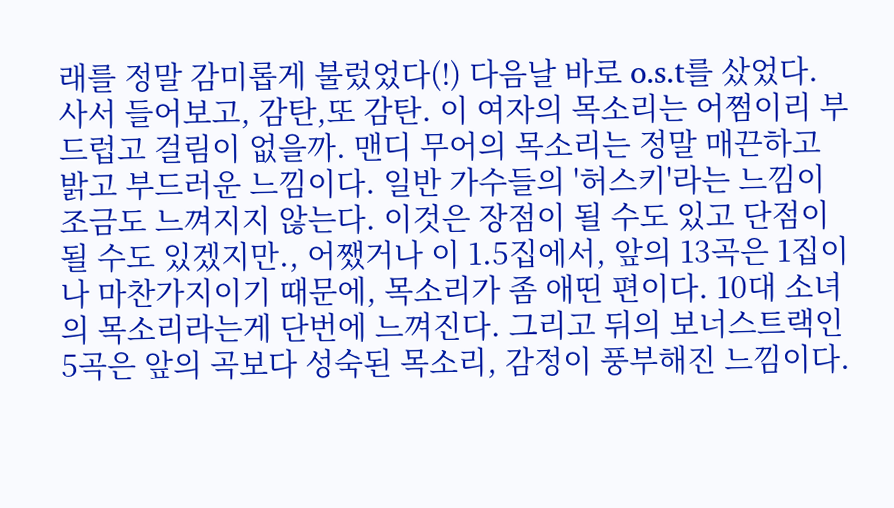래를 정말 감미롭게 불렀었다(!) 다음날 바로 o.s.t를 샀었다. 사서 들어보고, 감탄,또 감탄. 이 여자의 목소리는 어쩜이리 부드럽고 걸림이 없을까. 맨디 무어의 목소리는 정말 매끈하고 밝고 부드러운 느낌이다. 일반 가수들의 '허스키'라는 느낌이 조금도 느껴지지 않는다. 이것은 장점이 될 수도 있고 단점이 될 수도 있겠지만., 어쨌거나 이 1.5집에서, 앞의 13곡은 1집이나 마찬가지이기 때문에, 목소리가 좀 애띤 편이다. 10대 소녀의 목소리라는게 단번에 느껴진다. 그리고 뒤의 보너스트랙인 5곡은 앞의 곡보다 성숙된 목소리, 감정이 풍부해진 느낌이다.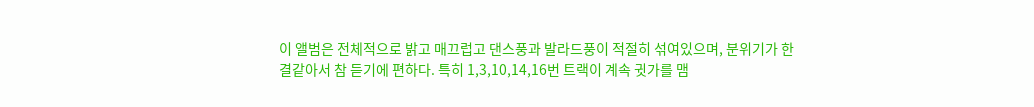이 앨범은 전체적으로 밝고 매끄럽고 댄스풍과 발라드풍이 적절히 섞여있으며, 분위기가 한결같아서 참 듣기에 편하다. 특히 1,3,10,14,16번 트랙이 계속 귓가를 맴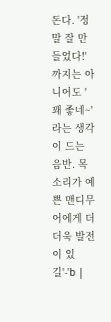돈다. '정말 잘 만들었다!'까지는 아니어도 '꽤 좋네~'라는 생각이 드는 음반. 목소리가 예쁜 맨디무어에게 더더욱 발전이 있길'-'b |